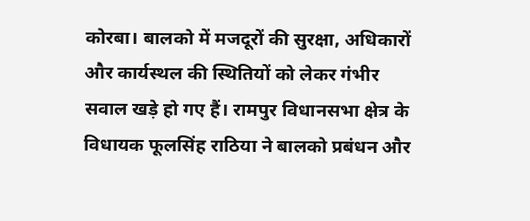कोरबा। बालको में मजदूरों की सुरक्षा, अधिकारों और कार्यस्थल की स्थितियों को लेकर गंभीर सवाल खड़े हो गए हैं। रामपुर विधानसभा क्षेत्र के विधायक फूलसिंह राठिया ने बालको प्रबंधन और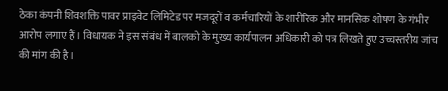ठेका कंपनी शिवशक्ति पावर प्राइवेट लिमिटेड पर मजदूरों व कर्मचारियों के शारीरिक और मानसिक शोषण के गंभीर आरोप लगाए हैं। विधायक ने इस संबंध में बालको के मुख्य कार्यपालन अधिकारी को पत्र लिखते हुए उच्चस्तरीय जांच की मांग की है।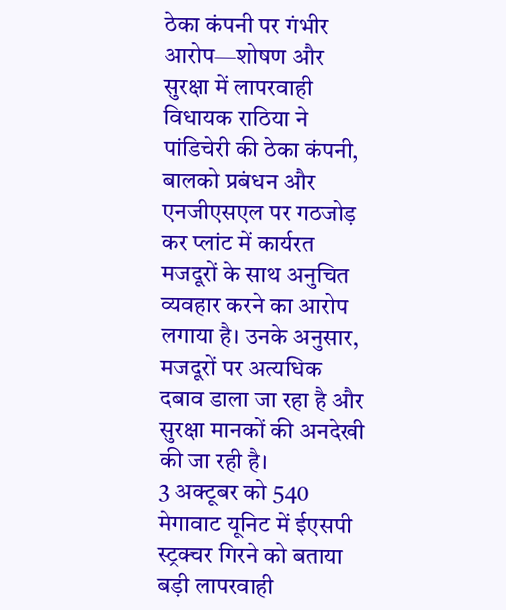ठेका कंपनी पर गंभीर आरोप—शोषण और सुरक्षा में लापरवाही
विधायक राठिया ने पांडिचेरी की ठेका कंपनी, बालको प्रबंधन और एनजीएसएल पर गठजोड़ कर प्लांट में कार्यरत मजदूरों के साथ अनुचित व्यवहार करने का आरोप लगाया है। उनके अनुसार, मजदूरों पर अत्यधिक दबाव डाला जा रहा है और सुरक्षा मानकों की अनदेखी की जा रही है।
3 अक्टूबर को 540 मेगावाट यूनिट में ईएसपी स्ट्रक्चर गिरने को बताया बड़ी लापरवाही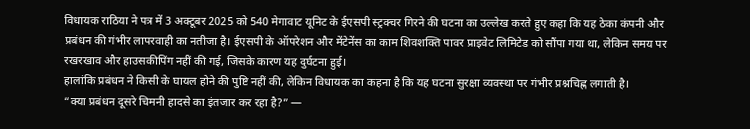विधायक राठिया ने पत्र में 3 अक्टूबर 2025 को 540 मेगावाट यूनिट के ईएसपी स्ट्रक्चर गिरने की घटना का उल्लेख करते हुए कहा कि यह ठेका कंपनी और प्रबंधन की गंभीर लापरवाही का नतीजा है। ईएसपी के ऑपरेशन और मेंटेनेंस का काम शिवशक्ति पावर प्राइवेट लिमिटेड को सौंपा गया था, लेकिन समय पर रखरखाव और हाउसकीपिंग नहीं की गई, जिसके कारण यह दुर्घटना हुई।
हालांकि प्रबंधन ने किसी के घायल होने की पुष्टि नहीं की, लेकिन विधायक का कहना है कि यह घटना सुरक्षा व्यवस्था पर गंभीर प्रश्नचिह्न लगाती है।
“क्या प्रबंधन दूसरे चिमनी हादसे का इंतजार कर रहा है?” —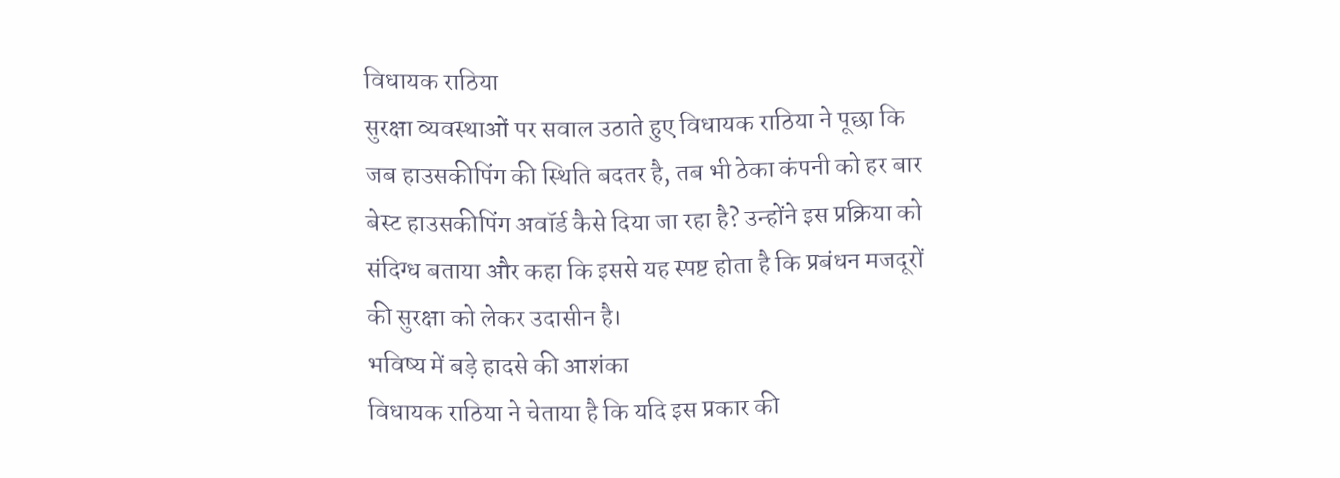विधायक राठिया
सुरक्षा व्यवस्थाओं पर सवाल उठाते हुए विधायक राठिया ने पूछा कि जब हाउसकीपिंग की स्थिति बदतर है, तब भी ठेका कंपनी को हर बार बेस्ट हाउसकीपिंग अवॉर्ड कैसे दिया जा रहा है? उन्होंने इस प्रक्रिया को संदिग्ध बताया और कहा कि इससे यह स्पष्ट होता है कि प्रबंधन मजदूरों की सुरक्षा को लेकर उदासीन है।
भविष्य में बड़े हादसे की आशंका
विधायक राठिया ने चेताया है कि यदि इस प्रकार की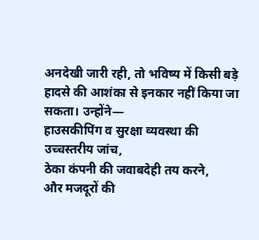अनदेखी जारी रही, तो भविष्य में किसी बड़े हादसे की आशंका से इनकार नहीं किया जा सकता। उन्होंने—
हाउसकीपिंग व सुरक्षा व्यवस्था की उच्चस्तरीय जांच,
ठेका कंपनी की जवाबदेही तय करने,
और मजदूरों की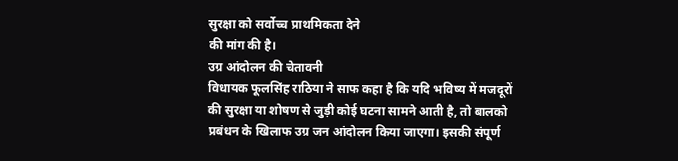सुरक्षा को सर्वोच्च प्राथमिकता देने
की मांग की है।
उग्र आंदोलन की चेतावनी
विधायक फूलसिंह राठिया ने साफ कहा है कि यदि भविष्य में मजदूरों की सुरक्षा या शोषण से जुड़ी कोई घटना सामने आती है, तो बालको प्रबंधन के खिलाफ उग्र जन आंदोलन किया जाएगा। इसकी संपूर्ण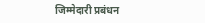जिम्मेदारी प्रबंधन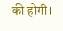की होगी।